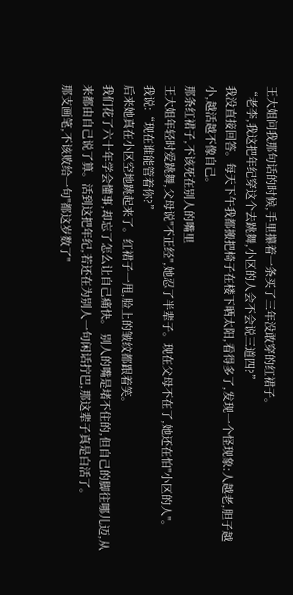王大姐问我那句话的时候,手里攥着一条买了三年没敢穿的红裙子。
“老李,我这把年纪穿这个去跳舞,小区的人会不会说三道四?”
我没直接回答。每天下午我都搬把椅子在楼下晒太阳,看得多了,发现一个怪现象:人越老,胆子越小,越活越不像自己。
那条红裙子,不该死在别人的嘴里
王大姐年轻时爱跳舞,父母说"不正经",她忍了半辈子。现在父母不在了,她还在怕"小区的人"。
我说:“现在谁能管着你?”
后来她真在小区空地跳起来了。红裙子一甩,脸上的皱纹都跟着笑。
我们花了六十年学会懂事,却忘了怎么让自己痛快。 别人的嘴是堵不住的,但自己的脚往哪儿迈,从来都由自己说了算。活到这把年纪,若还在为别人一句闲话拧巴,那这辈子真是白活了。
那支画笔,不该败给一句"都这岁数了"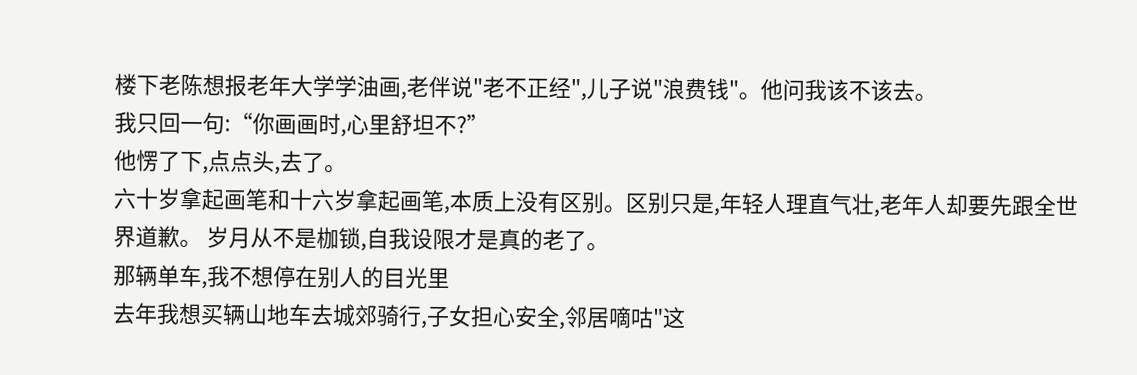楼下老陈想报老年大学学油画,老伴说"老不正经",儿子说"浪费钱"。他问我该不该去。
我只回一句:“你画画时,心里舒坦不?”
他愣了下,点点头,去了。
六十岁拿起画笔和十六岁拿起画笔,本质上没有区别。区别只是,年轻人理直气壮,老年人却要先跟全世界道歉。 岁月从不是枷锁,自我设限才是真的老了。
那辆单车,我不想停在别人的目光里
去年我想买辆山地车去城郊骑行,子女担心安全,邻居嘀咕"这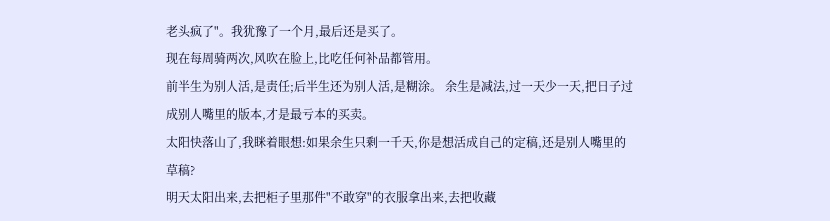老头疯了"。我犹豫了一个月,最后还是买了。
现在每周骑两次,风吹在脸上,比吃任何补品都管用。
前半生为别人活,是责任;后半生还为别人活,是糊涂。 余生是减法,过一天少一天,把日子过成别人嘴里的版本,才是最亏本的买卖。
太阳快落山了,我眯着眼想:如果余生只剩一千天,你是想活成自己的定稿,还是别人嘴里的草稿?
明天太阳出来,去把柜子里那件"不敢穿"的衣服拿出来,去把收藏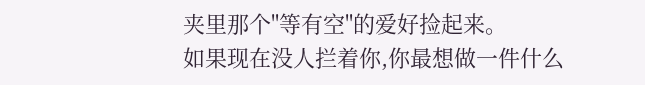夹里那个"等有空"的爱好捡起来。
如果现在没人拦着你,你最想做一件什么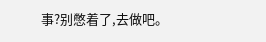事?别憋着了,去做吧。